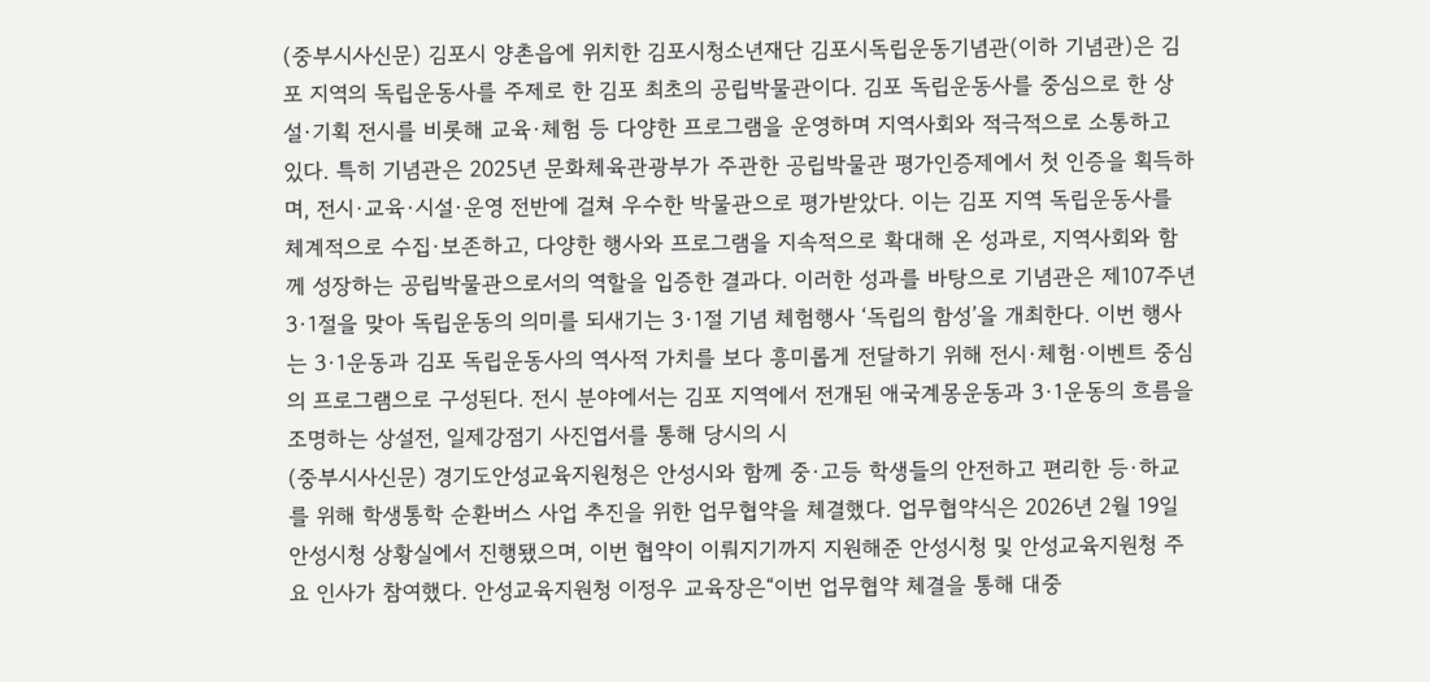(중부시사신문) 김포시 양촌읍에 위치한 김포시청소년재단 김포시독립운동기념관(이하 기념관)은 김포 지역의 독립운동사를 주제로 한 김포 최초의 공립박물관이다. 김포 독립운동사를 중심으로 한 상설·기획 전시를 비롯해 교육·체험 등 다양한 프로그램을 운영하며 지역사회와 적극적으로 소통하고 있다. 특히 기념관은 2025년 문화체육관광부가 주관한 공립박물관 평가인증제에서 첫 인증을 획득하며, 전시·교육·시설·운영 전반에 걸쳐 우수한 박물관으로 평가받았다. 이는 김포 지역 독립운동사를 체계적으로 수집·보존하고, 다양한 행사와 프로그램을 지속적으로 확대해 온 성과로, 지역사회와 함께 성장하는 공립박물관으로서의 역할을 입증한 결과다. 이러한 성과를 바탕으로 기념관은 제107주년 3·1절을 맞아 독립운동의 의미를 되새기는 3·1절 기념 체험행사 ‘독립의 함성’을 개최한다. 이번 행사는 3·1운동과 김포 독립운동사의 역사적 가치를 보다 흥미롭게 전달하기 위해 전시·체험·이벤트 중심의 프로그램으로 구성된다. 전시 분야에서는 김포 지역에서 전개된 애국계몽운동과 3·1운동의 흐름을 조명하는 상설전, 일제강점기 사진엽서를 통해 당시의 시
(중부시사신문) 경기도안성교육지원청은 안성시와 함께 중·고등 학생들의 안전하고 편리한 등·하교를 위해 학생통학 순환버스 사업 추진을 위한 업무협약을 체결했다. 업무협약식은 2026년 2월 19일 안성시청 상황실에서 진행됐으며, 이번 협약이 이뤄지기까지 지원해준 안성시청 및 안성교육지원청 주요 인사가 참여했다. 안성교육지원청 이정우 교육장은“이번 업무협약 체결을 통해 대중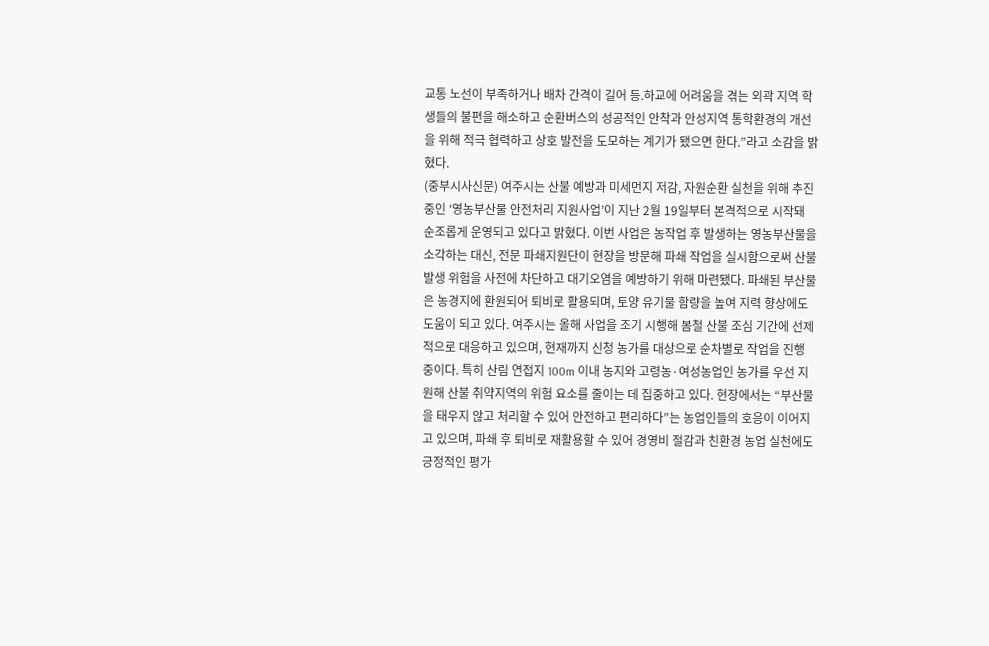교통 노선이 부족하거나 배차 간격이 길어 등.하교에 어려움을 겪는 외곽 지역 학생들의 불편을 해소하고 순환버스의 성공적인 안착과 안성지역 통학환경의 개선을 위해 적극 협력하고 상호 발전을 도모하는 계기가 됐으면 한다.”라고 소감을 밝혔다.
(중부시사신문) 여주시는 산불 예방과 미세먼지 저감, 자원순환 실천을 위해 추진 중인 ‘영농부산물 안전처리 지원사업’이 지난 2월 19일부터 본격적으로 시작돼 순조롭게 운영되고 있다고 밝혔다. 이번 사업은 농작업 후 발생하는 영농부산물을 소각하는 대신, 전문 파쇄지원단이 현장을 방문해 파쇄 작업을 실시함으로써 산불 발생 위험을 사전에 차단하고 대기오염을 예방하기 위해 마련됐다. 파쇄된 부산물은 농경지에 환원되어 퇴비로 활용되며, 토양 유기물 함량을 높여 지력 향상에도 도움이 되고 있다. 여주시는 올해 사업을 조기 시행해 봄철 산불 조심 기간에 선제적으로 대응하고 있으며, 현재까지 신청 농가를 대상으로 순차별로 작업을 진행 중이다. 특히 산림 연접지 100m 이내 농지와 고령농·여성농업인 농가를 우선 지원해 산불 취약지역의 위험 요소를 줄이는 데 집중하고 있다. 현장에서는 “부산물을 태우지 않고 처리할 수 있어 안전하고 편리하다”는 농업인들의 호응이 이어지고 있으며, 파쇄 후 퇴비로 재활용할 수 있어 경영비 절감과 친환경 농업 실천에도 긍정적인 평가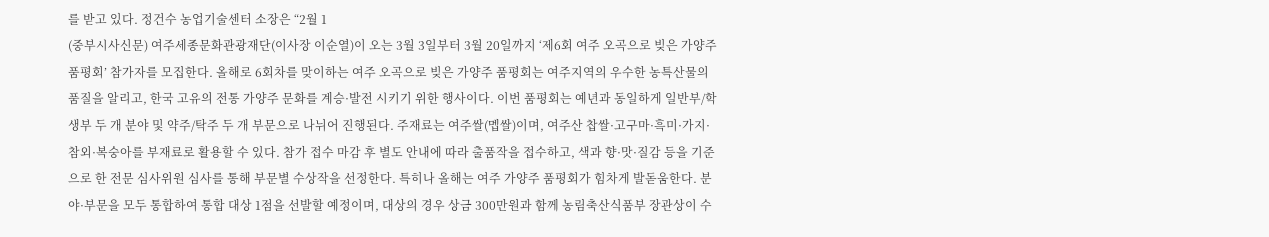를 받고 있다. 정건수 농업기술센터 소장은 “2월 1
(중부시사신문) 여주세종문화관광재단(이사장 이순열)이 오는 3월 3일부터 3월 20일까지 ‘제6회 여주 오곡으로 빚은 가양주 품평회’ 참가자를 모집한다. 올해로 6회차를 맞이하는 여주 오곡으로 빚은 가양주 품평회는 여주지역의 우수한 농특산물의 품질을 알리고, 한국 고유의 전통 가양주 문화를 계승·발전 시키기 위한 행사이다. 이번 품평회는 예년과 동일하게 일반부/학생부 두 개 분야 및 약주/탁주 두 개 부문으로 나뉘어 진행된다. 주재료는 여주쌀(멥쌀)이며, 여주산 찹쌀·고구마·흑미·가지·참외·복숭아를 부재료로 활용할 수 있다. 참가 접수 마감 후 별도 안내에 따라 출품작을 접수하고, 색과 향·맛·질감 등을 기준으로 한 전문 심사위원 심사를 통해 부문별 수상작을 선정한다. 특히나 올해는 여주 가양주 품평회가 힘차게 발돋움한다. 분야·부문을 모두 통합하여 통합 대상 1점을 선발할 예정이며, 대상의 경우 상금 300만원과 함께 농림축산식품부 장관상이 수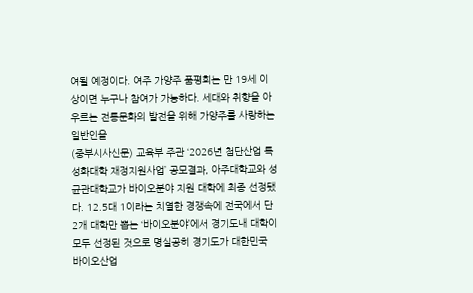여될 예정이다. 여주 가양주 품평회는 만 19세 이상이면 누구나 참여가 가능하다. 세대와 취향을 아우르는 전통문화의 발전을 위해 가양주를 사랑하는 일반인을
(중부시사신문) 교육부 주관 ‘2026년 첨단산업 특성화대학 재정지원사업’ 공모결과, 아주대학교와 성균관대학교가 바이오분야 지원 대학에 최종 선정됐다. 12.5대 1이라는 치열한 경쟁속에 전국에서 단 2개 대학만 뽑는 ‘바이오분야’에서 경기도내 대학이 모두 선정된 것으로 명실공히 경기도가 대한민국 바이오산업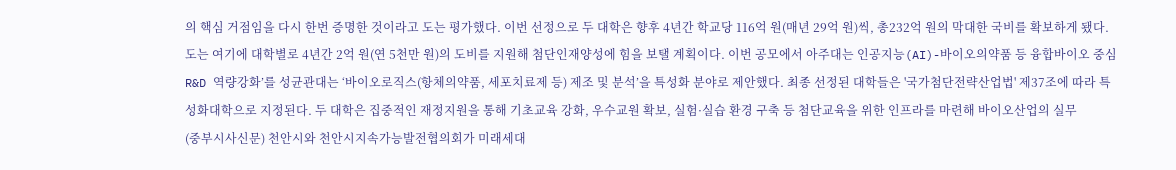의 핵심 거점임을 다시 한번 증명한 것이라고 도는 평가했다. 이번 선정으로 두 대학은 향후 4년간 학교당 116억 원(매년 29억 원)씩, 총232억 원의 막대한 국비를 확보하게 됐다. 도는 여기에 대학별로 4년간 2억 원(연 5천만 원)의 도비를 지원해 첨단인재양성에 힘을 보탤 계획이다. 이번 공모에서 아주대는 인공지능(AI)-바이오의약품 등 융합바이오 중심 R&D 역량강화’를 성균관대는 ‘바이오로직스(항체의약품, 세포치료제 등) 제조 및 분석’을 특성화 분야로 제안했다. 최종 선정된 대학들은 '국가첨단전략산업법' 제37조에 따라 특성화대학으로 지정된다. 두 대학은 집중적인 재정지원을 통해 기초교육 강화, 우수교원 확보, 실험·실습 환경 구축 등 첨단교육을 위한 인프라를 마련해 바이오산업의 실무
(중부시사신문) 천안시와 천안시지속가능발전협의회가 미래세대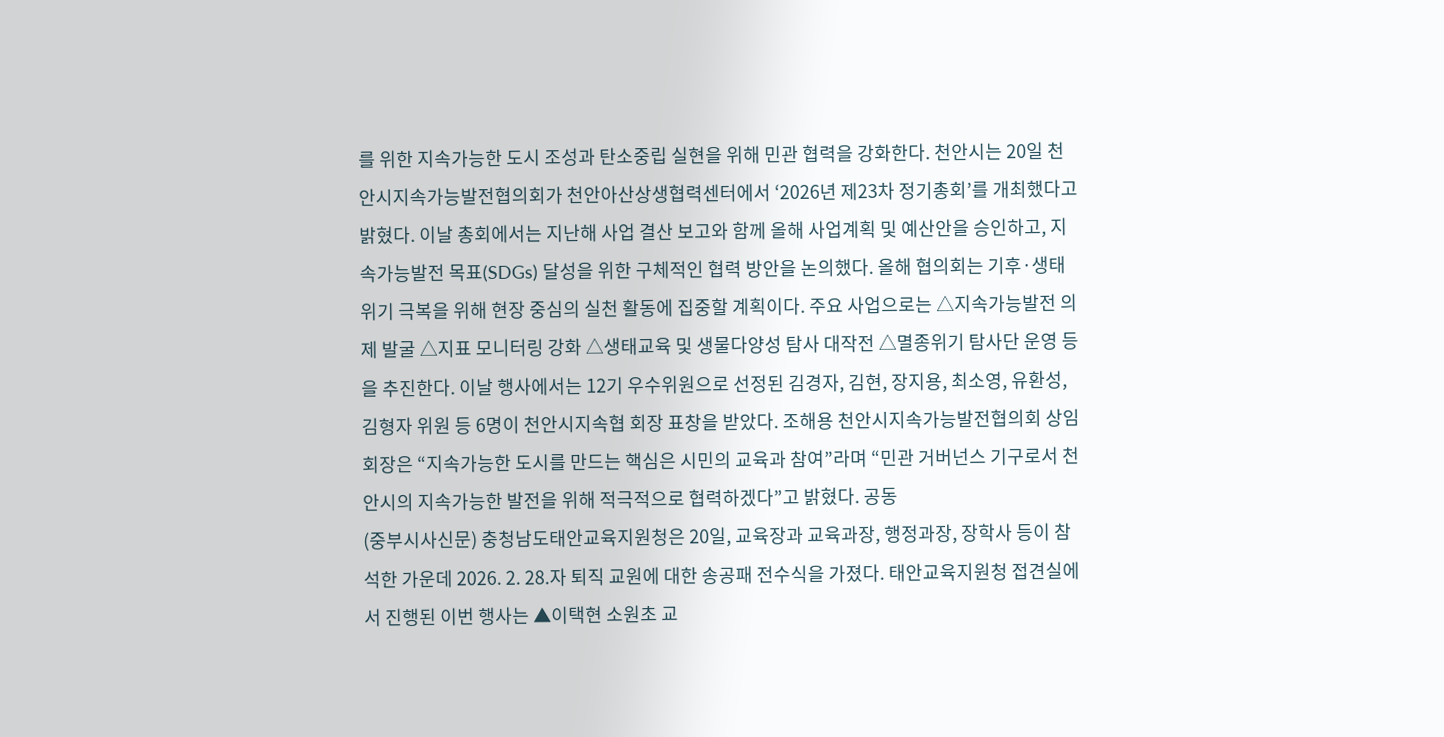를 위한 지속가능한 도시 조성과 탄소중립 실현을 위해 민관 협력을 강화한다. 천안시는 20일 천안시지속가능발전협의회가 천안아산상생협력센터에서 ‘2026년 제23차 정기총회’를 개최했다고 밝혔다. 이날 총회에서는 지난해 사업 결산 보고와 함께 올해 사업계획 및 예산안을 승인하고, 지속가능발전 목표(SDGs) 달성을 위한 구체적인 협력 방안을 논의했다. 올해 협의회는 기후·생태 위기 극복을 위해 현장 중심의 실천 활동에 집중할 계획이다. 주요 사업으로는 △지속가능발전 의제 발굴 △지표 모니터링 강화 △생태교육 및 생물다양성 탐사 대작전 △멸종위기 탐사단 운영 등을 추진한다. 이날 행사에서는 12기 우수위원으로 선정된 김경자, 김현, 장지용, 최소영, 유환성, 김형자 위원 등 6명이 천안시지속협 회장 표창을 받았다. 조해용 천안시지속가능발전협의회 상임회장은 “지속가능한 도시를 만드는 핵심은 시민의 교육과 참여”라며 “민관 거버넌스 기구로서 천안시의 지속가능한 발전을 위해 적극적으로 협력하겠다”고 밝혔다. 공동
(중부시사신문) 충청남도태안교육지원청은 20일, 교육장과 교육과장, 행정과장, 장학사 등이 참석한 가운데 2026. 2. 28.자 퇴직 교원에 대한 송공패 전수식을 가졌다. 태안교육지원청 접견실에서 진행된 이번 행사는 ▲이택현 소원초 교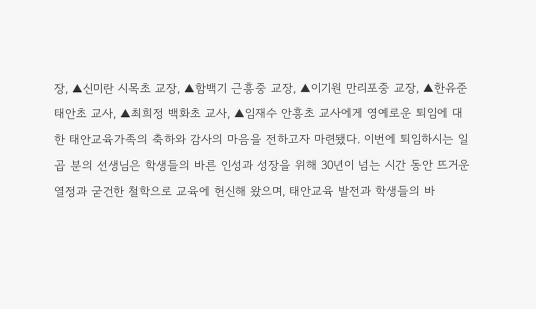장, ▲신미란 시목초 교장, ▲함백기 근흥중 교장, ▲이기원 만리포중 교장, ▲한유준 태안초 교사, ▲최희정 백화초 교사, ▲임재수 안흥초 교사에게 영예로운 퇴임에 대한 태안교육가족의 축하와 감사의 마음을 전하고자 마련됐다. 이번에 퇴임하시는 일곱 분의 선생님은 학생들의 바른 인성과 성장을 위해 30년이 넘는 시간 동안 뜨거운 열정과 굳건한 철학으로 교육에 헌신해 왔으며, 태안교육 발전과 학생들의 바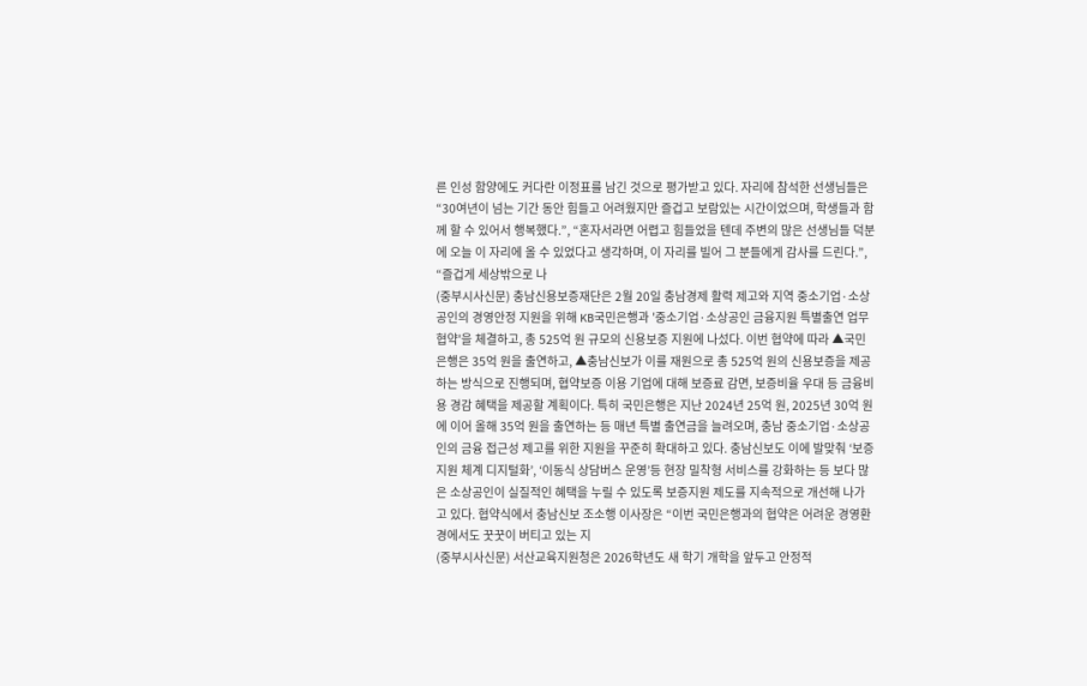른 인성 함양에도 커다란 이정표를 남긴 것으로 평가받고 있다. 자리에 참석한 선생님들은 “30여년이 넘는 기간 동안 힘들고 어려웠지만 즐겁고 보람있는 시간이었으며, 학생들과 함께 할 수 있어서 행복했다.”, “혼자서라면 어렵고 힘들었을 텐데 주변의 많은 선생님들 덕분에 오늘 이 자리에 올 수 있었다고 생각하며, 이 자리를 빌어 그 분들에게 감사를 드린다.”, “즐겁게 세상밖으로 나
(중부시사신문) 충남신용보증재단은 2월 20일 충남경제 활력 제고와 지역 중소기업·소상공인의 경영안정 지원을 위해 KB국민은행과 '중소기업·소상공인 금융지원 특별출연 업무협약'을 체결하고, 총 525억 원 규모의 신용보증 지원에 나섰다. 이번 협약에 따라 ▲국민은행은 35억 원을 출연하고, ▲충남신보가 이를 재원으로 총 525억 원의 신용보증을 제공하는 방식으로 진행되며, 협약보증 이용 기업에 대해 보증료 감면, 보증비율 우대 등 금융비용 경감 혜택을 제공할 계획이다. 특히 국민은행은 지난 2024년 25억 원, 2025년 30억 원에 이어 올해 35억 원을 출연하는 등 매년 특별 출연금을 늘려오며, 충남 중소기업·소상공인의 금융 접근성 제고를 위한 지원을 꾸준히 확대하고 있다. 충남신보도 이에 발맞춰 ‘보증지원 체계 디지털화’, ‘이동식 상담버스 운영’등 현장 밀착형 서비스를 강화하는 등 보다 많은 소상공인이 실질적인 혜택을 누릴 수 있도록 보증지원 제도를 지속적으로 개선해 나가고 있다. 협약식에서 충남신보 조소행 이사장은 “이번 국민은행과의 협약은 어려운 경영환경에서도 꿋꿋이 버티고 있는 지
(중부시사신문) 서산교육지원청은 2026학년도 새 학기 개학을 앞두고 안정적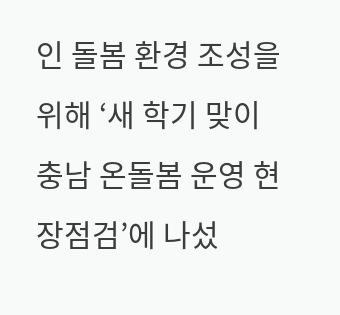인 돌봄 환경 조성을 위해 ‘새 학기 맞이 충남 온돌봄 운영 현장점검’에 나섰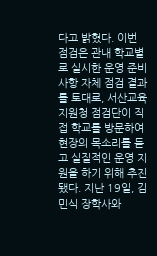다고 밝혔다. 이번 점검은 관내 학교별로 실시한 운영 준비 사항 자체 점검 결과를 토대로, 서산교육지원청 점검단이 직접 학교를 방문하여 현장의 목소리를 듣고 실질적인 운영 지원을 하기 위해 추진됐다. 지난 19일, 김민식 장학사와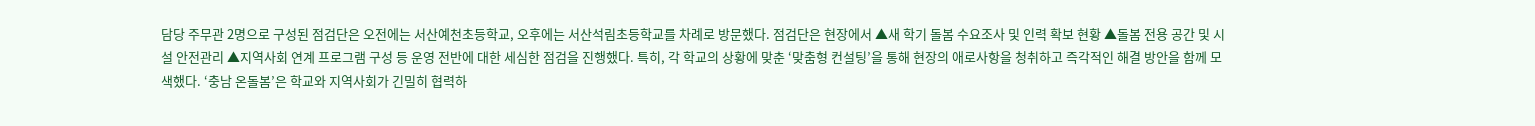담당 주무관 2명으로 구성된 점검단은 오전에는 서산예천초등학교, 오후에는 서산석림초등학교를 차례로 방문했다. 점검단은 현장에서 ▲새 학기 돌봄 수요조사 및 인력 확보 현황 ▲돌봄 전용 공간 및 시설 안전관리 ▲지역사회 연계 프로그램 구성 등 운영 전반에 대한 세심한 점검을 진행했다. 특히, 각 학교의 상황에 맞춘 ‘맞춤형 컨설팅’을 통해 현장의 애로사항을 청취하고 즉각적인 해결 방안을 함께 모색했다. ‘충남 온돌봄’은 학교와 지역사회가 긴밀히 협력하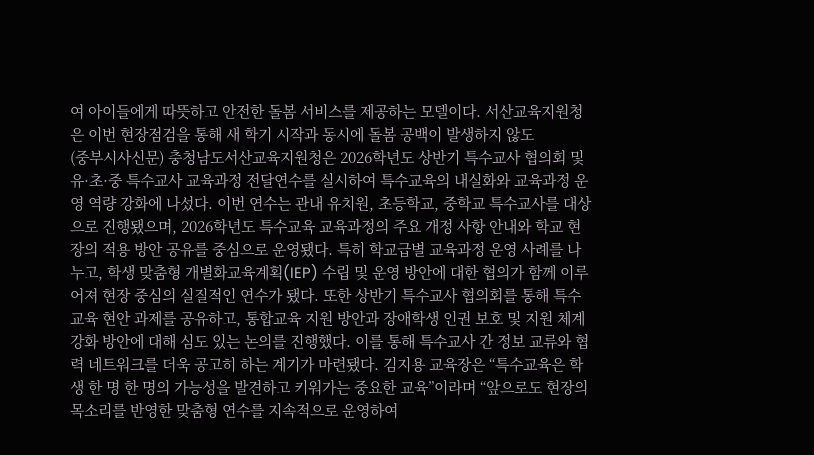여 아이들에게 따뜻하고 안전한 돌봄 서비스를 제공하는 모델이다. 서산교육지원청은 이번 현장점검을 통해 새 학기 시작과 동시에 돌봄 공백이 발생하지 않도
(중부시사신문) 충청남도서산교육지원청은 2026학년도 상반기 특수교사 협의회 및 유·초·중 특수교사 교육과정 전달연수를 실시하여 특수교육의 내실화와 교육과정 운영 역량 강화에 나섰다. 이번 연수는 관내 유치원, 초등학교, 중학교 특수교사를 대상으로 진행됐으며, 2026학년도 특수교육 교육과정의 주요 개정 사항 안내와 학교 현장의 적용 방안 공유를 중심으로 운영됐다. 특히 학교급별 교육과정 운영 사례를 나누고, 학생 맞춤형 개별화교육계획(IEP) 수립 및 운영 방안에 대한 협의가 함께 이루어져 현장 중심의 실질적인 연수가 됐다. 또한 상반기 특수교사 협의회를 통해 특수교육 현안 과제를 공유하고, 통합교육 지원 방안과 장애학생 인권 보호 및 지원 체계 강화 방안에 대해 심도 있는 논의를 진행했다. 이를 통해 특수교사 간 정보 교류와 협력 네트워크를 더욱 공고히 하는 계기가 마련됐다. 김지용 교육장은 “특수교육은 학생 한 명 한 명의 가능성을 발견하고 키워가는 중요한 교육”이라며 “앞으로도 현장의 목소리를 반영한 맞춤형 연수를 지속적으로 운영하여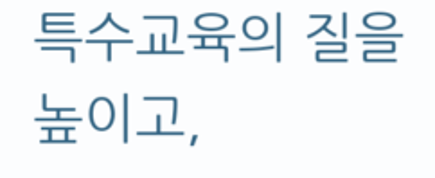특수교육의 질을 높이고,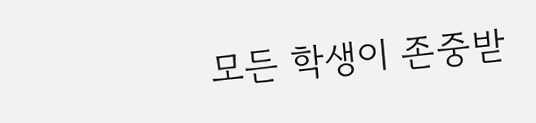모든 학생이 존중받